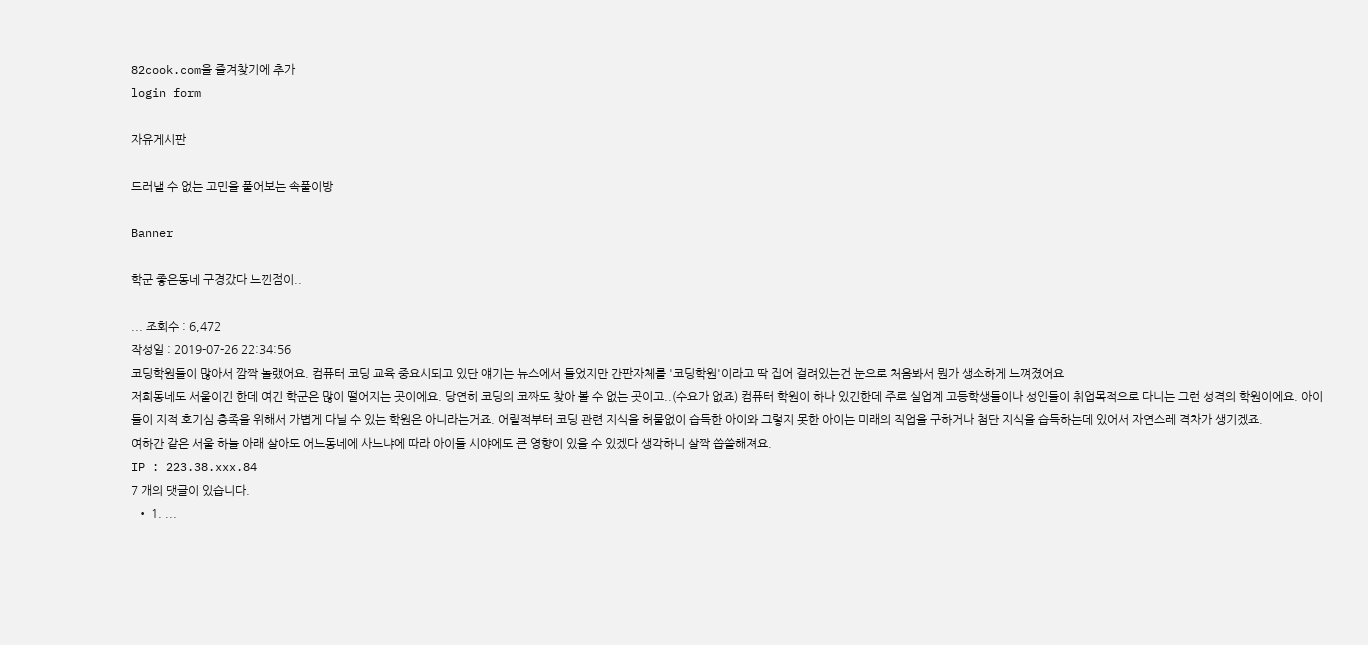82cook.com을 즐겨찾기에 추가
login form

자유게시판

드러낼 수 없는 고민을 풀어보는 속풀이방

Banner

학군 좋은동네 구경갔다 느낀점이..

... 조회수 : 6,472
작성일 : 2019-07-26 22:34:56
코딩학원들이 많아서 깜짝 놀랬어요. 컴퓨터 코딩 교육 중요시되고 있단 얘기는 뉴스에서 들었지만 간판자체를 '코딩학원'이라고 딱 집어 걸려있는건 눈으로 처음봐서 뭔가 생소하게 느껴졌어요
저희동네도 서울이긴 한데 여긴 학군은 많이 떨어지는 곳이에요. 당연히 코딩의 코짜도 찾아 볼 수 없는 곳이고..(수요가 없죠) 컴퓨터 학원이 하나 있긴한데 주로 실업계 고등학생들이나 성인들이 취업목적으로 다니는 그런 성격의 학원이에요. 아이들이 지적 호기심 충족을 위해서 가볍게 다닐 수 있는 학원은 아니라는거죠. 어릴적부터 코딩 관련 지식을 허물없이 습득한 아이와 그렇지 못한 아이는 미래의 직업을 구하거나 첨단 지식을 습득하는데 있어서 자연스레 격차가 생기겠죠.
여하간 같은 서울 하늘 아래 살아도 어느동네에 사느냐에 따라 아이들 시야에도 큰 영향이 있을 수 있겠다 생각하니 살짝 씁쓸해져요.
IP : 223.38.xxx.84
7 개의 댓글이 있습니다.
  • 1. ...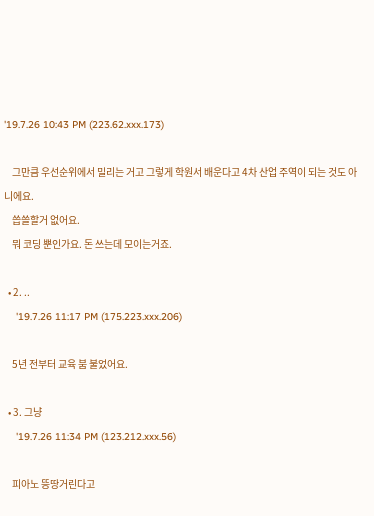'19.7.26 10:43 PM (223.62.xxx.173)

    그만큼 우선순위에서 밀리는 거고 그렇게 학원서 배운다고 4차 산업 주역이 되는 것도 아니에요.
    씁쓸할거 없어요.
    뭐 코딩 뿐인가요. 돈 쓰는데 모이는거죠.

  • 2. ..
    '19.7.26 11:17 PM (175.223.xxx.206)

    5년 전부터 교육 붐 불었어요.

  • 3. 그냥
    '19.7.26 11:34 PM (123.212.xxx.56)

    피아노 뜽땅거린다고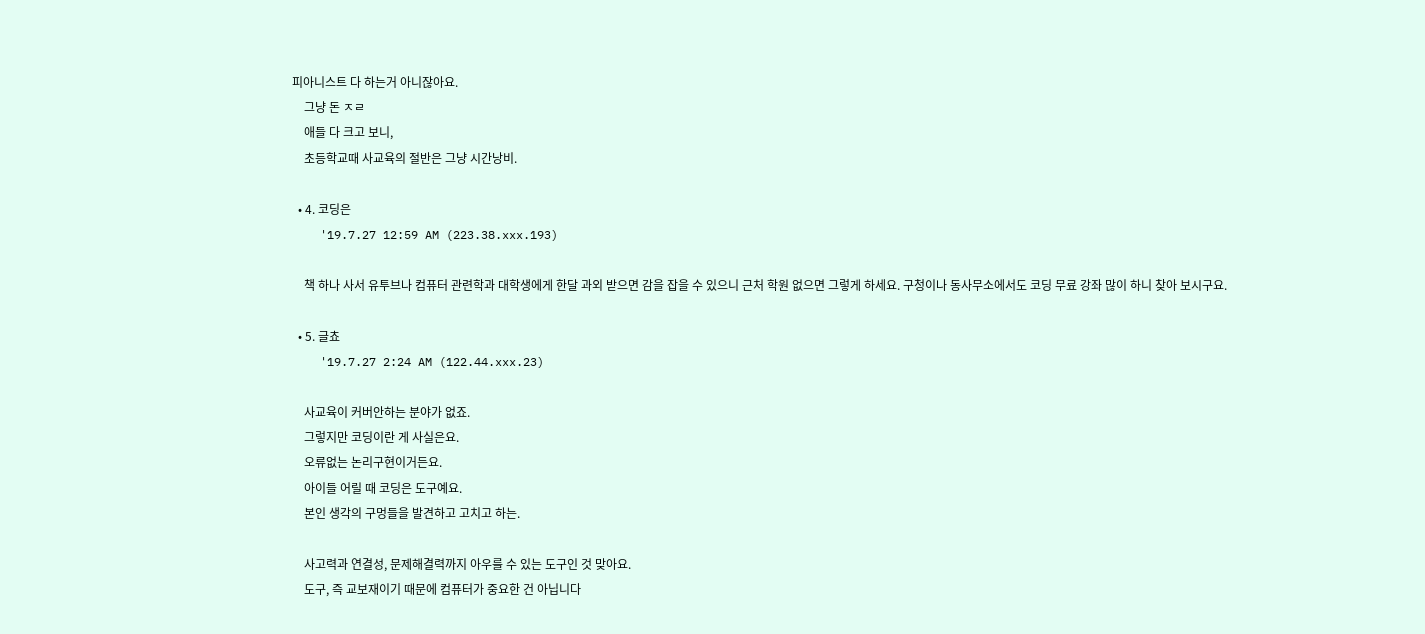피아니스트 다 하는거 아니잖아요.
    그냥 돈 ㅈㄹ
    애들 다 크고 보니,
    초등학교때 사교육의 절반은 그냥 시간낭비.

  • 4. 코딩은
    '19.7.27 12:59 AM (223.38.xxx.193)

    책 하나 사서 유투브나 컴퓨터 관련학과 대학생에게 한달 과외 받으면 감을 잡을 수 있으니 근처 학원 없으면 그렇게 하세요. 구청이나 동사무소에서도 코딩 무료 강좌 많이 하니 찾아 보시구요.

  • 5. 글쵸
    '19.7.27 2:24 AM (122.44.xxx.23)

    사교육이 커버안하는 분야가 없죠.
    그렇지만 코딩이란 게 사실은요.
    오류없는 논리구현이거든요.
    아이들 어릴 때 코딩은 도구예요.
    본인 생각의 구멍들을 발견하고 고치고 하는.

    사고력과 연결성, 문제해결력까지 아우를 수 있는 도구인 것 맞아요.
    도구, 즉 교보재이기 때문에 컴퓨터가 중요한 건 아닙니다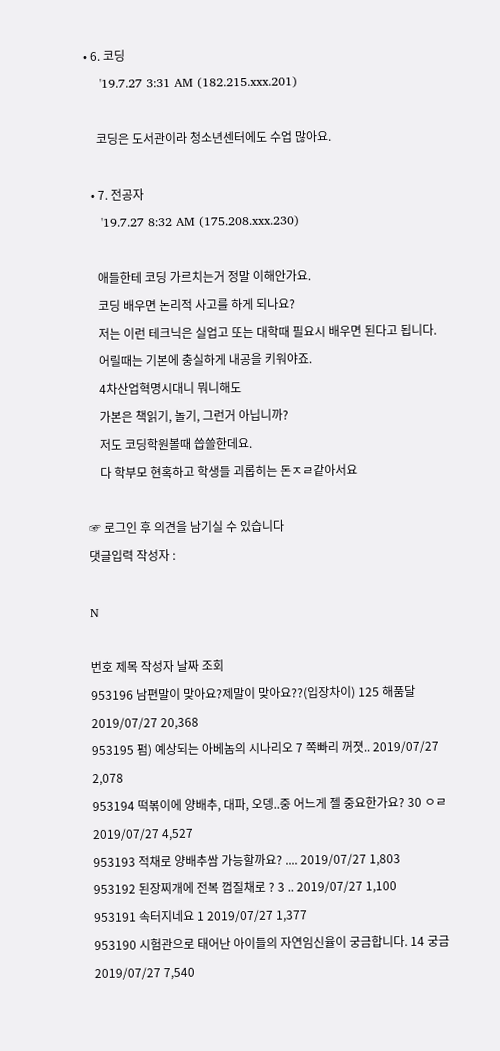• 6. 코딩
    '19.7.27 3:31 AM (182.215.xxx.201)

    코딩은 도서관이라 청소년센터에도 수업 많아요.

  • 7. 전공자
    '19.7.27 8:32 AM (175.208.xxx.230)

    애들한테 코딩 가르치는거 정말 이해안가요.
    코딩 배우면 논리적 사고를 하게 되나요?
    저는 이런 테크닉은 실업고 또는 대학때 필요시 배우면 된다고 됩니다.
    어릴때는 기본에 충실하게 내공을 키워야죠.
    4차산업혁명시대니 뭐니해도
    가본은 책읽기, 놀기, 그런거 아닙니까?
    저도 코딩학원볼때 씁쓸한데요.
    다 학부모 현혹하고 학생들 괴롭히는 돈ㅈㄹ같아서요

☞ 로그인 후 의견을 남기실 수 있습니다
댓글입력 작성자 :

N

번호 제목 작성자 날짜 조회
953196 남편말이 맞아요?제말이 맞아요??(입장차이) 125 해품달 2019/07/27 20,368
953195 펌) 예상되는 아베놈의 시나리오 7 쪽빠리 꺼졋.. 2019/07/27 2,078
953194 떡볶이에 양배추, 대파, 오뎅..중 어느게 젤 중요한가요? 30 ㅇㄹ 2019/07/27 4,527
953193 적채로 양배추쌈 가능할까요? .... 2019/07/27 1,803
953192 된장찌개에 전복 껍질채로 ? 3 .. 2019/07/27 1,100
953191 속터지네요 1 2019/07/27 1,377
953190 시험관으로 태어난 아이들의 자연임신율이 궁금합니다. 14 궁금 2019/07/27 7,540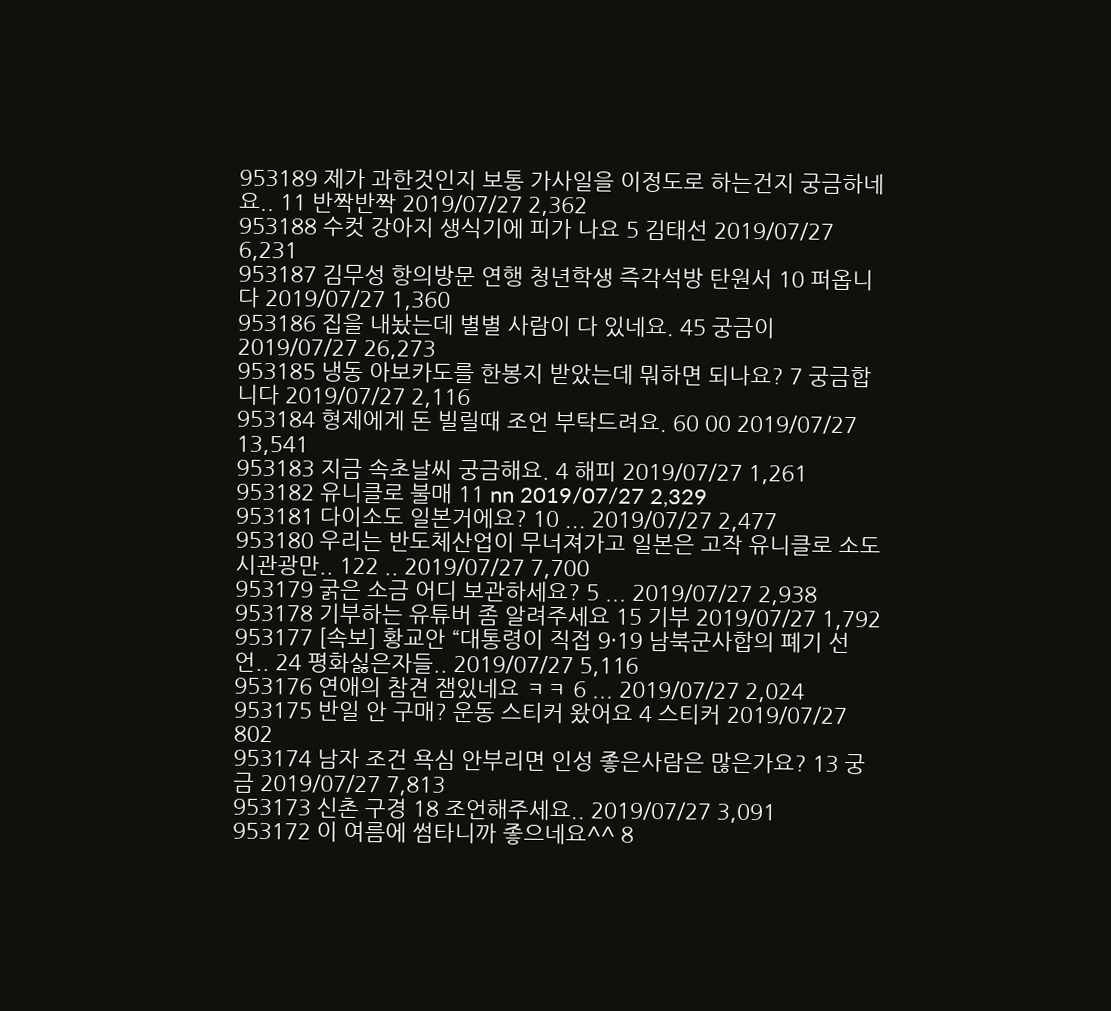953189 제가 과한것인지 보통 가사일을 이정도로 하는건지 궁금하네요.. 11 반짝반짝 2019/07/27 2,362
953188 수컷 강아지 생식기에 피가 나요 5 김태선 2019/07/27 6,231
953187 김무성 항의방문 연행 청년학생 즉각석방 탄원서 10 퍼옵니다 2019/07/27 1,360
953186 집을 내놨는데 별별 사람이 다 있네요. 45 궁금이 2019/07/27 26,273
953185 냉동 아보카도를 한봉지 받았는데 뭐하면 되나요? 7 궁금합니다 2019/07/27 2,116
953184 형제에게 돈 빌릴때 조언 부탁드려요. 60 00 2019/07/27 13,541
953183 지금 속초날씨 궁금해요. 4 해피 2019/07/27 1,261
953182 유니클로 불매 11 nn 2019/07/27 2,329
953181 다이소도 일본거에요? 10 ... 2019/07/27 2,477
953180 우리는 반도체산업이 무너져가고 일본은 고작 유니클로 소도시관광만.. 122 .. 2019/07/27 7,700
953179 굵은 소금 어디 보관하세요? 5 ... 2019/07/27 2,938
953178 기부하는 유튜버 좀 알려주세요 15 기부 2019/07/27 1,792
953177 [속보] 황교안 “대통령이 직접 9·19 남북군사합의 폐기 선언.. 24 평화싫은자들.. 2019/07/27 5,116
953176 연애의 참견 잼있네요 ㅋㅋ 6 ... 2019/07/27 2,024
953175 반일 안 구매? 운동 스티커 왔어요 4 스티커 2019/07/27 802
953174 남자 조건 욕심 안부리면 인성 좋은사람은 많은가요? 13 궁금 2019/07/27 7,813
953173 신촌 구경 18 조언해주세요.. 2019/07/27 3,091
953172 이 여름에 썸타니까 좋으네요^^ 8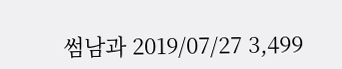썸남과 2019/07/27 3,499